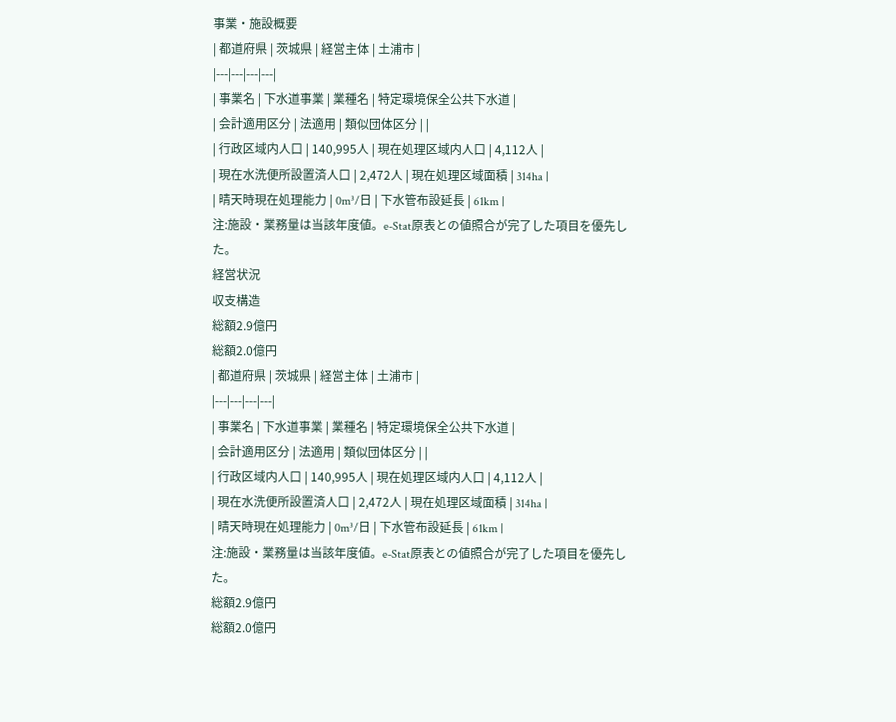事業・施設概要
| 都道府県 | 茨城県 | 経営主体 | 土浦市 |
|---|---|---|---|
| 事業名 | 下水道事業 | 業種名 | 特定環境保全公共下水道 |
| 会計適用区分 | 法適用 | 類似団体区分 | |
| 行政区域内人口 | 140,995人 | 現在処理区域内人口 | 4,112人 |
| 現在水洗便所設置済人口 | 2,472人 | 現在処理区域面積 | 314ha |
| 晴天時現在処理能力 | 0m³/日 | 下水管布設延長 | 61km |
注:施設・業務量は当該年度値。e-Stat原表との値照合が完了した項目を優先した。
経営状況
収支構造
総額2.9億円
総額2.0億円
| 都道府県 | 茨城県 | 経営主体 | 土浦市 |
|---|---|---|---|
| 事業名 | 下水道事業 | 業種名 | 特定環境保全公共下水道 |
| 会計適用区分 | 法適用 | 類似団体区分 | |
| 行政区域内人口 | 140,995人 | 現在処理区域内人口 | 4,112人 |
| 現在水洗便所設置済人口 | 2,472人 | 現在処理区域面積 | 314ha |
| 晴天時現在処理能力 | 0m³/日 | 下水管布設延長 | 61km |
注:施設・業務量は当該年度値。e-Stat原表との値照合が完了した項目を優先した。
総額2.9億円
総額2.0億円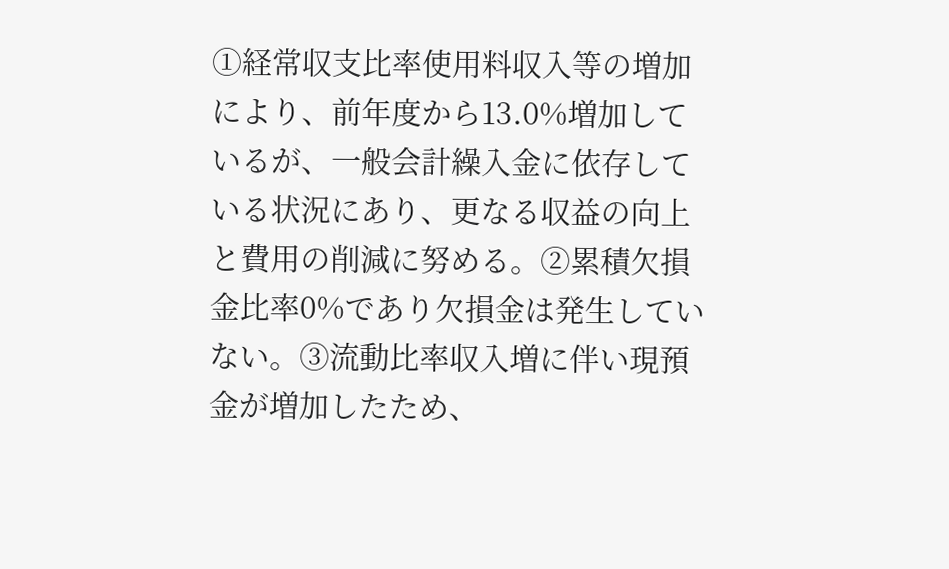①経常収支比率使用料収入等の増加により、前年度から13.0%増加しているが、一般会計繰入金に依存している状況にあり、更なる収益の向上と費用の削減に努める。②累積欠損金比率0%であり欠損金は発生していない。③流動比率収入増に伴い現預金が増加したため、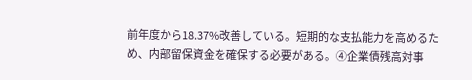前年度から18.37%改善している。短期的な支払能力を高めるため、内部留保資金を確保する必要がある。④企業債残高対事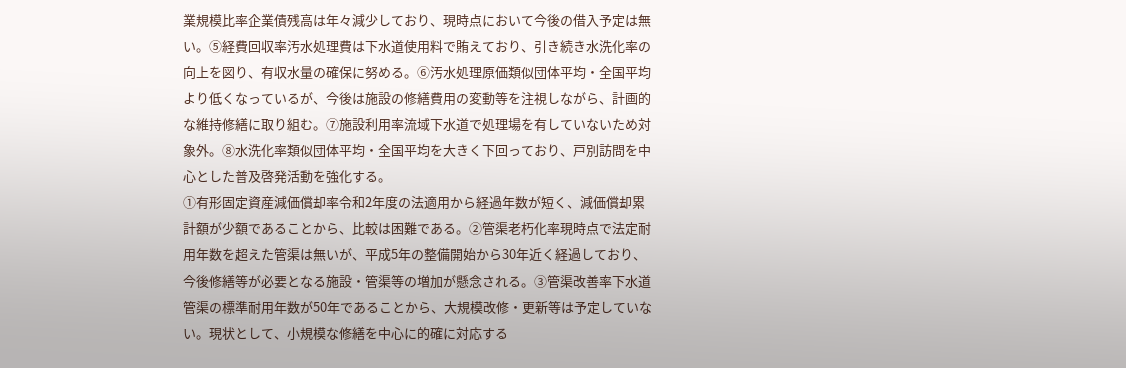業規模比率企業債残高は年々減少しており、現時点において今後の借入予定は無い。⑤経費回収率汚水処理費は下水道使用料で賄えており、引き続き水洗化率の向上を図り、有収水量の確保に努める。⑥汚水処理原価類似団体平均・全国平均より低くなっているが、今後は施設の修繕費用の変動等を注視しながら、計画的な維持修繕に取り組む。⑦施設利用率流域下水道で処理場を有していないため対象外。⑧水洗化率類似団体平均・全国平均を大きく下回っており、戸別訪問を中心とした普及啓発活動を強化する。
①有形固定資産減価償却率令和2年度の法適用から経過年数が短く、減価償却累計額が少額であることから、比較は困難である。②管渠老朽化率現時点で法定耐用年数を超えた管渠は無いが、平成5年の整備開始から30年近く経過しており、今後修繕等が必要となる施設・管渠等の増加が懸念される。③管渠改善率下水道管渠の標準耐用年数が50年であることから、大規模改修・更新等は予定していない。現状として、小規模な修繕を中心に的確に対応する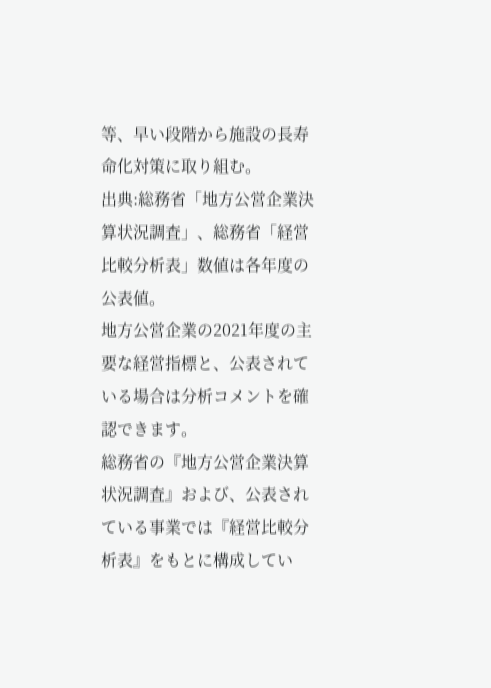等、早い段階から施設の長寿命化対策に取り組む。
出典:総務省「地方公営企業決算状況調査」、総務省「経営比較分析表」数値は各年度の公表値。
地方公営企業の2021年度の主要な経営指標と、公表されている場合は分析コメントを確認できます。
総務省の『地方公営企業決算状況調査』および、公表されている事業では『経営比較分析表』をもとに構成してい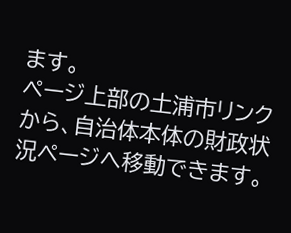ます。
ページ上部の土浦市リンクから、自治体本体の財政状況ページへ移動できます。